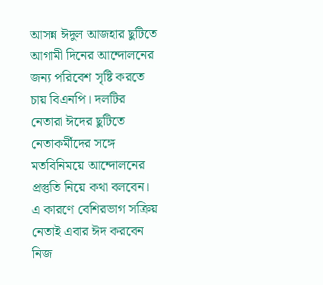আসন্ন ঈদুল আজহার ছুটিতে আগামী দিনের আন্দোলনের জন্য পরিবেশ সৃষ্টি করতে চায় বিএনপি। দলটির নেতারা ঈদের ছুটিতে নেতাকর্মীদের সঙ্গে মতবিনিময়ে আন্দোলনের প্রস্তুতি নিয়ে কথা বলবেন। এ কারণে বেশিরভাগ সক্রিয় নেতাই এবার ঈদ করবেন নিজ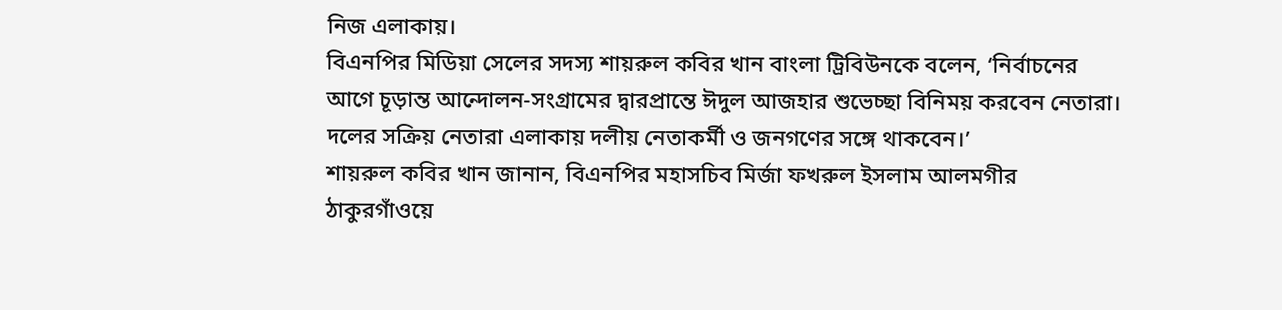নিজ এলাকায়।
বিএনপির মিডিয়া সেলের সদস্য শায়রুল কবির খান বাংলা ট্রিবিউনকে বলেন, ‘নির্বাচনের আগে চূড়ান্ত আন্দোলন-সংগ্রামের দ্বারপ্রান্তে ঈদুল আজহার শুভেচ্ছা বিনিময় করবেন নেতারা। দলের সক্রিয় নেতারা এলাকায় দলীয় নেতাকর্মী ও জনগণের সঙ্গে থাকবেন।’
শায়রুল কবির খান জানান, বিএনপির মহাসচিব মির্জা ফখরুল ইসলাম আলমগীর ঠাকুরগাঁওয়ে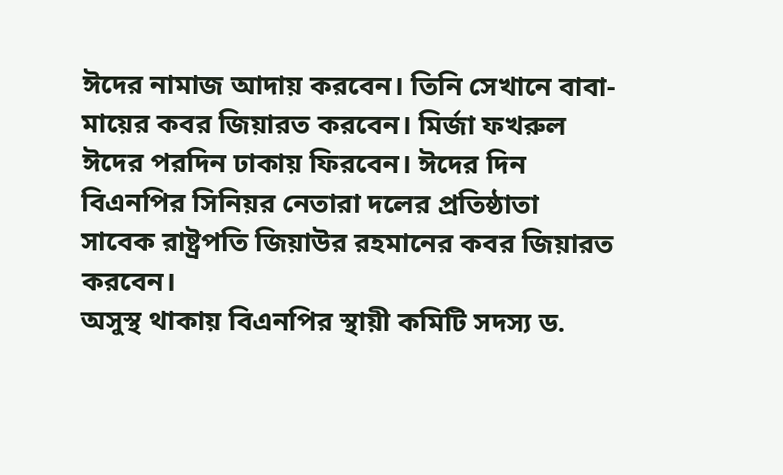ঈদের নামাজ আদায় করবেন। তিনি সেখানে বাবা-মায়ের কবর জিয়ারত করবেন। মির্জা ফখরুল ঈদের পরদিন ঢাকায় ফিরবেন। ঈদের দিন বিএনপির সিনিয়র নেতারা দলের প্রতিষ্ঠাতা সাবেক রাষ্ট্রপতি জিয়াউর রহমানের কবর জিয়ারত করবেন।
অসুস্থ থাকায় বিএনপির স্থায়ী কমিটি সদস্য ড.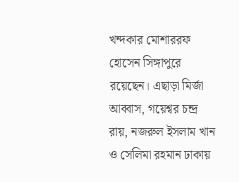খন্দকার মোশাররফ হোসেন সিঙ্গাপুরে রয়েছেন। এছাড়া মির্জা আব্বাস, গয়েশ্বর চন্দ্র রায়, নজরুল ইসলাম খান ও সেলিমা রহমান ঢাকায়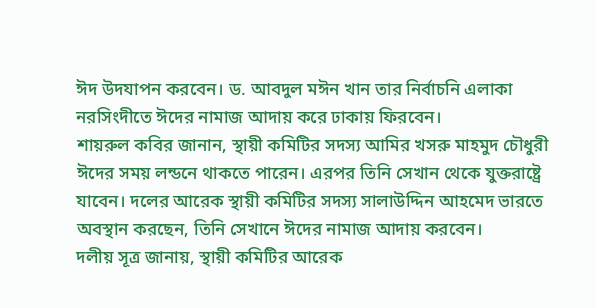ঈদ উদযাপন করবেন। ড. আবদুল মঈন খান তার নির্বাচনি এলাকা নরসিংদীতে ঈদের নামাজ আদায় করে ঢাকায় ফিরবেন।
শায়রুল কবির জানান, স্থায়ী কমিটির সদস্য আমির খসরু মাহমুদ চৌধুরী ঈদের সময় লন্ডনে থাকতে পারেন। এরপর তিনি সেখান থেকে যুক্তরাষ্ট্রে যাবেন। দলের আরেক স্থায়ী কমিটির সদস্য সালাউদ্দিন আহমেদ ভারতে অবস্থান করছেন, তিনি সেখানে ঈদের নামাজ আদায় করবেন।
দলীয় সূত্র জানায়, স্থায়ী কমিটির আরেক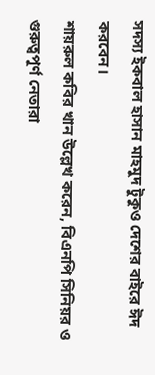সদস্য ইকবাল হাসান মাহমুদ টুকুও দেশের বাইরে ঈদ করবেন।
শায়রুল কবির খান উল্লেখ করেন, বিএনপি সিনিয়র ও গুরুত্বপূর্ণ নেতারা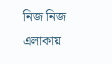নিজ নিজ এলাকায়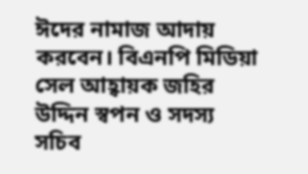ঈদের নামাজ আদায় করবেন। বিএনপি মিডিয়া সেল আহ্বায়ক জহির উদ্দিন স্বপন ও সদস্য সচিব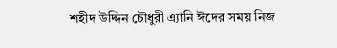শহীদ উদ্দিন চৌধুরী এ্যানি ঈদের সময় নিজ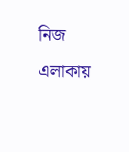নিজ এলাকায়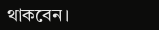থাকবেন।